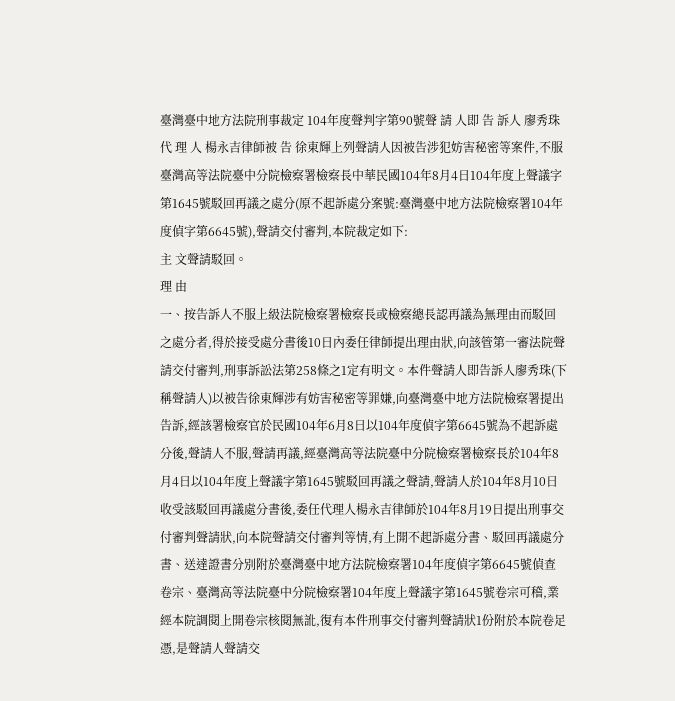臺灣臺中地方法院刑事裁定 104年度聲判字第90號聲 請 人即 告 訴人 廖秀珠代 理 人 楊永吉律師被 告 徐東輝上列聲請人因被告涉犯妨害秘密等案件,不服臺灣高等法院臺中分院檢察署檢察長中華民國104年8月4日104年度上聲議字第1645號駁回再議之處分(原不起訴處分案號:臺灣臺中地方法院檢察署104年度偵字第6645號),聲請交付審判,本院裁定如下:
主 文聲請駁回。
理 由
一、按告訴人不服上級法院檢察署檢察長或檢察總長認再議為無理由而駁回之處分者,得於接受處分書後10日內委任律師提出理由狀,向該管第一審法院聲請交付審判,刑事訴訟法第258條之1定有明文。本件聲請人即告訴人廖秀珠(下稱聲請人)以被告徐東輝涉有妨害秘密等罪嫌,向臺灣臺中地方法院檢察署提出告訴,經該署檢察官於民國104年6月8日以104年度偵字第6645號為不起訴處分後,聲請人不服,聲請再議,經臺灣高等法院臺中分院檢察署檢察長於104年8月4日以104年度上聲議字第1645號駁回再議之聲請,聲請人於104年8月10日收受該駁回再議處分書後,委任代理人楊永吉律師於104年8月19日提出刑事交付審判聲請狀,向本院聲請交付審判等情,有上開不起訴處分書、駁回再議處分書、送達證書分別附於臺灣臺中地方法院檢察署104年度偵字第6645號偵查卷宗、臺灣高等法院臺中分院檢察署104年度上聲議字第1645號卷宗可稽,業經本院調閱上開卷宗核閱無訛,復有本件刑事交付審判聲請狀1份附於本院卷足憑,是聲請人聲請交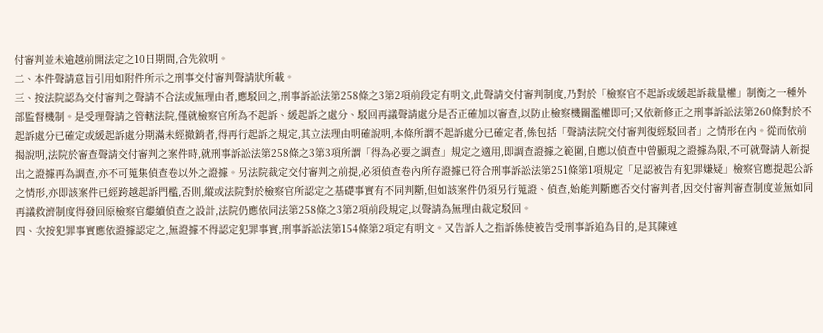付審判並未逾越前開法定之10日期間,合先敘明。
二、本件聲請意旨引用如附件所示之刑事交付審判聲請狀所載。
三、按法院認為交付審判之聲請不合法或無理由者,應駁回之,刑事訴訟法第258條之3第2項前段定有明文,此聲請交付審判制度,乃對於「檢察官不起訴或緩起訴裁量權」制衡之一種外部監督機制。是受理聲請之管轄法院,僅就檢察官所為不起訴、緩起訴之處分、駁回再議聲請處分是否正確加以審查,以防止檢察機關濫權即可;又依新修正之刑事訴訟法第260條對於不起訴處分已確定或緩起訴處分期滿未經撤銷者,得再行起訴之規定,其立法理由明確說明,本條所謂不起訴處分已確定者,係包括「聲請法院交付審判復經駁回者」之情形在內。從而依前揭說明,法院於審查聲請交付審判之案件時,就刑事訴訟法第258條之3第3項所謂「得為必要之調查」規定之適用,即調查證據之範圍,自應以偵查中曾顯現之證據為限,不可就聲請人新提出之證據再為調查,亦不可蒐集偵查卷以外之證據。另法院裁定交付審判之前提,必須偵查卷內所存證據已符合刑事訴訟法第251條第1項規定「足認被告有犯罪嫌疑」檢察官應提起公訴之情形,亦即該案件已經跨越起訴門檻,否則,縱或法院對於檢察官所認定之基礎事實有不同判斷,但如該案件仍須另行蒐證、偵查,始能判斷應否交付審判者,因交付審判審查制度並無如同再議救濟制度得發回原檢察官繼續偵查之設計,法院仍應依同法第258條之3第2項前段規定,以聲請為無理由裁定駁回。
四、次按犯罪事實應依證據認定之,無證據不得認定犯罪事實,刑事訴訟法第154條第2項定有明文。又告訴人之指訴係使被告受刑事訴追為目的,是其陳述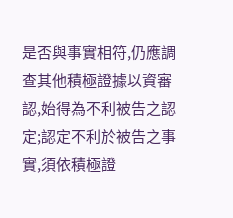是否與事實相符,仍應調查其他積極證據以資審認,始得為不利被告之認定;認定不利於被告之事實,須依積極證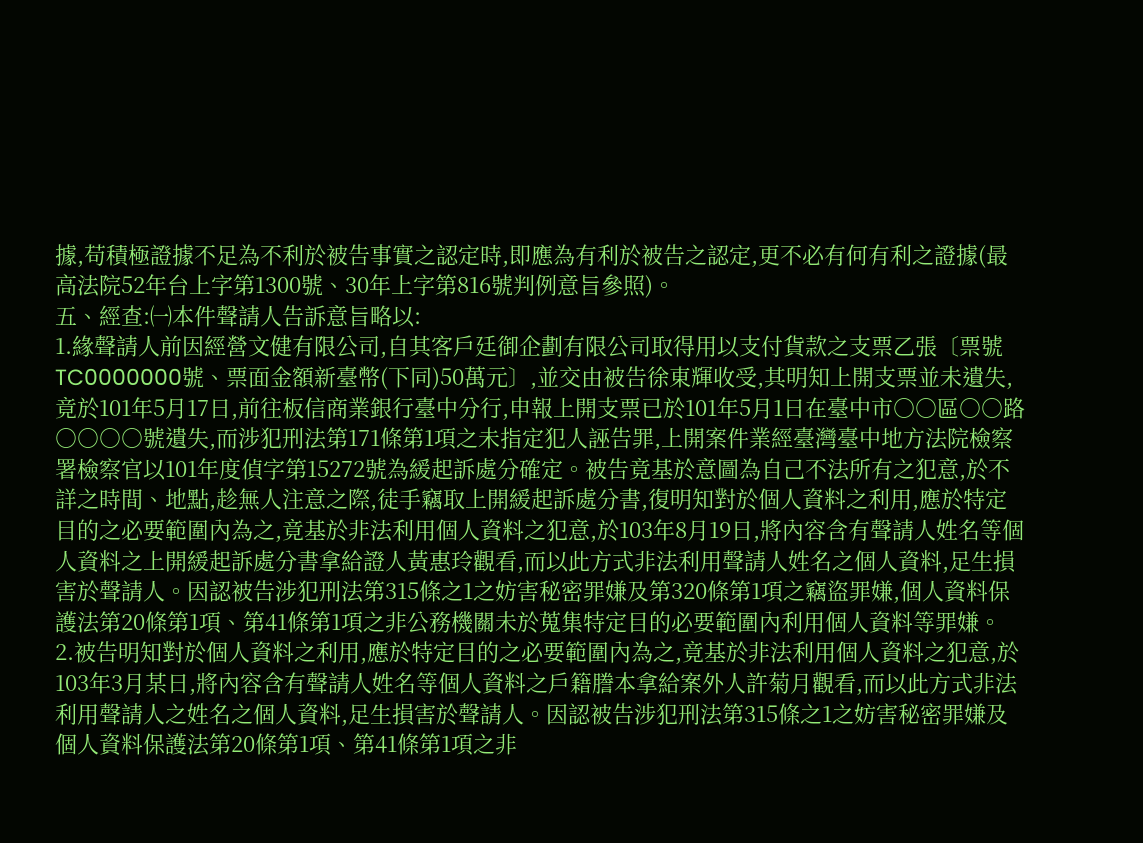據,苟積極證據不足為不利於被告事實之認定時,即應為有利於被告之認定,更不必有何有利之證據(最高法院52年台上字第1300號、30年上字第816號判例意旨參照)。
五、經查:㈠本件聲請人告訴意旨略以:
1.緣聲請人前因經營文健有限公司,自其客戶廷御企劃有限公司取得用以支付貨款之支票乙張〔票號TC0000000號、票面金額新臺幣(下同)50萬元〕,並交由被告徐東輝收受,其明知上開支票並未遺失,竟於101年5月17日,前往板信商業銀行臺中分行,申報上開支票已於101年5月1日在臺中市○○區○○路○○○○號遺失,而涉犯刑法第171條第1項之未指定犯人誣告罪,上開案件業經臺灣臺中地方法院檢察署檢察官以101年度偵字第15272號為緩起訴處分確定。被告竟基於意圖為自己不法所有之犯意,於不詳之時間、地點,趁無人注意之際,徒手竊取上開緩起訴處分書,復明知對於個人資料之利用,應於特定目的之必要範圍內為之,竟基於非法利用個人資料之犯意,於103年8月19日,將內容含有聲請人姓名等個人資料之上開緩起訴處分書拿給證人黃惠玲觀看,而以此方式非法利用聲請人姓名之個人資料,足生損害於聲請人。因認被告涉犯刑法第315條之1之妨害秘密罪嫌及第320條第1項之竊盜罪嫌,個人資料保護法第20條第1項、第41條第1項之非公務機關未於蒐集特定目的必要範圍內利用個人資料等罪嫌。
2.被告明知對於個人資料之利用,應於特定目的之必要範圍內為之,竟基於非法利用個人資料之犯意,於103年3月某日,將內容含有聲請人姓名等個人資料之戶籍謄本拿給案外人許菊月觀看,而以此方式非法利用聲請人之姓名之個人資料,足生損害於聲請人。因認被告涉犯刑法第315條之1之妨害秘密罪嫌及個人資料保護法第20條第1項、第41條第1項之非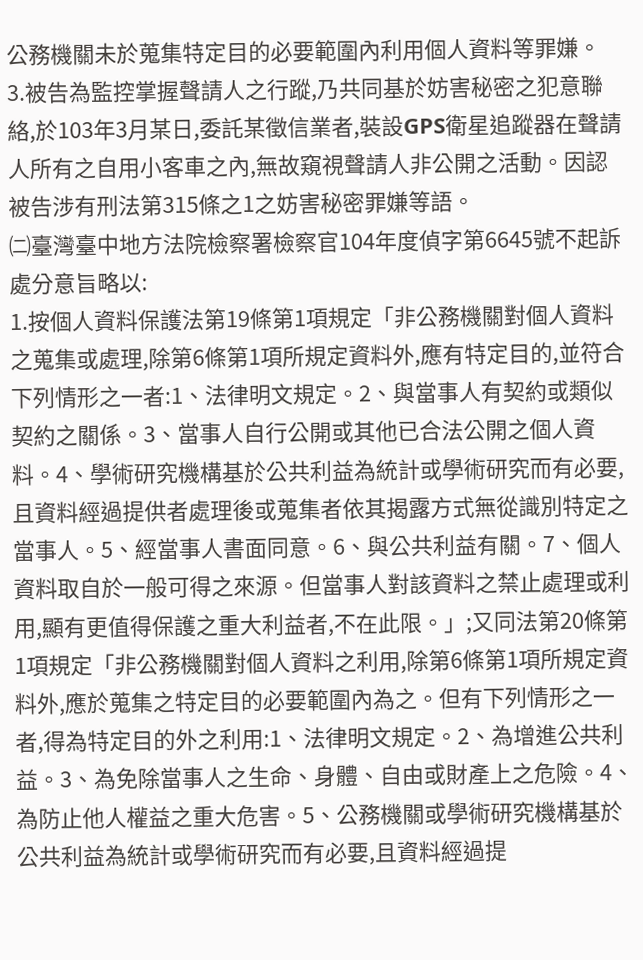公務機關未於蒐集特定目的必要範圍內利用個人資料等罪嫌。
3.被告為監控掌握聲請人之行蹤,乃共同基於妨害秘密之犯意聯絡,於103年3月某日,委託某徵信業者,裝設GPS衛星追蹤器在聲請人所有之自用小客車之內,無故窺視聲請人非公開之活動。因認被告涉有刑法第315條之1之妨害秘密罪嫌等語。
㈡臺灣臺中地方法院檢察署檢察官104年度偵字第6645號不起訴處分意旨略以:
1.按個人資料保護法第19條第1項規定「非公務機關對個人資料之蒐集或處理,除第6條第1項所規定資料外,應有特定目的,並符合下列情形之一者:1、法律明文規定。2、與當事人有契約或類似契約之關係。3、當事人自行公開或其他已合法公開之個人資料。4、學術研究機構基於公共利益為統計或學術研究而有必要,且資料經過提供者處理後或蒐集者依其揭露方式無從識別特定之當事人。5、經當事人書面同意。6、與公共利益有關。7、個人資料取自於一般可得之來源。但當事人對該資料之禁止處理或利用,顯有更值得保護之重大利益者,不在此限。」;又同法第20條第1項規定「非公務機關對個人資料之利用,除第6條第1項所規定資料外,應於蒐集之特定目的必要範圍內為之。但有下列情形之一者,得為特定目的外之利用:1、法律明文規定。2、為增進公共利益。3、為免除當事人之生命、身體、自由或財產上之危險。4、為防止他人權益之重大危害。5、公務機關或學術研究機構基於公共利益為統計或學術研究而有必要,且資料經過提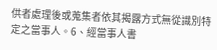供者處理後或蒐集者依其揭露方式無從識別特定之當事人。6、經當事人書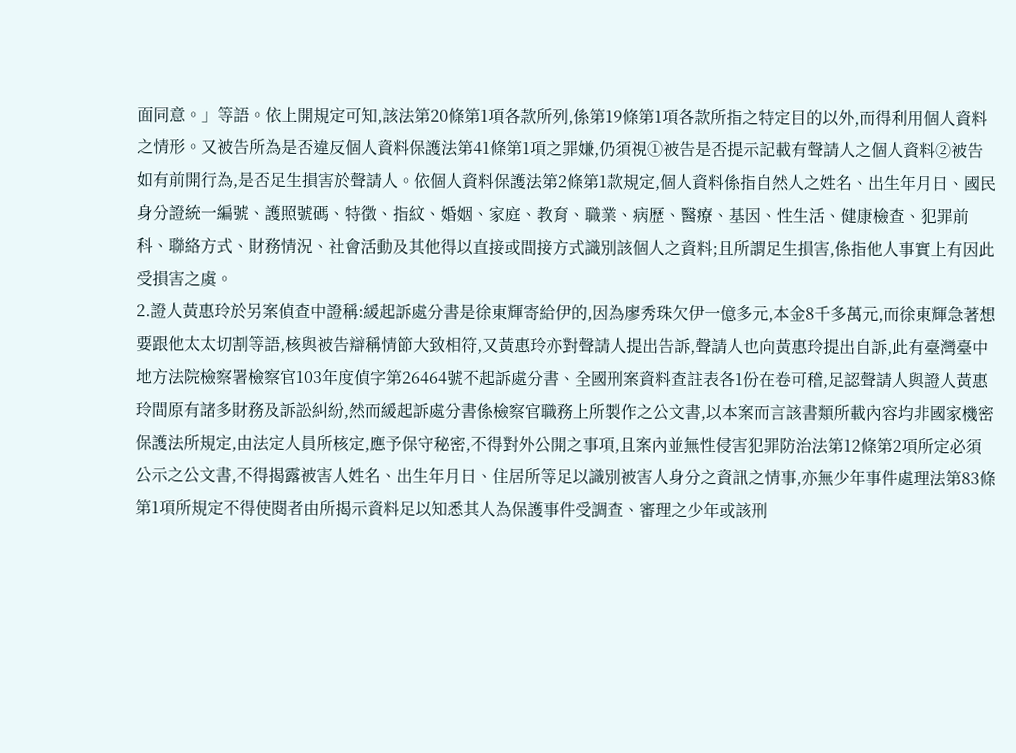面同意。」等語。依上開規定可知,該法第20條第1項各款所列,係第19條第1項各款所指之特定目的以外,而得利用個人資料之情形。又被告所為是否違反個人資料保護法第41條第1項之罪嫌,仍須視①被告是否提示記載有聲請人之個人資料②被告如有前開行為,是否足生損害於聲請人。依個人資料保護法第2條第1款規定,個人資料係指自然人之姓名、出生年月日、國民身分證統一編號、護照號碼、特徵、指紋、婚姻、家庭、教育、職業、病歷、醫療、基因、性生活、健康檢查、犯罪前科、聯絡方式、財務情況、社會活動及其他得以直接或間接方式識別該個人之資料;且所謂足生損害,係指他人事實上有因此受損害之虞。
2.證人黃惠玲於另案偵查中證稱:緩起訴處分書是徐東輝寄給伊的,因為廖秀珠欠伊一億多元,本金8千多萬元,而徐東輝急著想要跟他太太切割等語,核與被告辯稱情節大致相符,又黃惠玲亦對聲請人提出告訴,聲請人也向黃惠玲提出自訴,此有臺灣臺中地方法院檢察署檢察官103年度偵字第26464號不起訴處分書、全國刑案資料查註表各1份在卷可稽,足認聲請人與證人黃惠玲間原有諸多財務及訴訟糾紛,然而緩起訴處分書係檢察官職務上所製作之公文書,以本案而言該書類所載內容均非國家機密保護法所規定,由法定人員所核定,應予保守秘密,不得對外公開之事項,且案內並無性侵害犯罪防治法第12條第2項所定必須公示之公文書,不得揭露被害人姓名、出生年月日、住居所等足以識別被害人身分之資訊之情事,亦無少年事件處理法第83條第1項所規定不得使閱者由所揭示資料足以知悉其人為保護事件受調查、審理之少年或該刑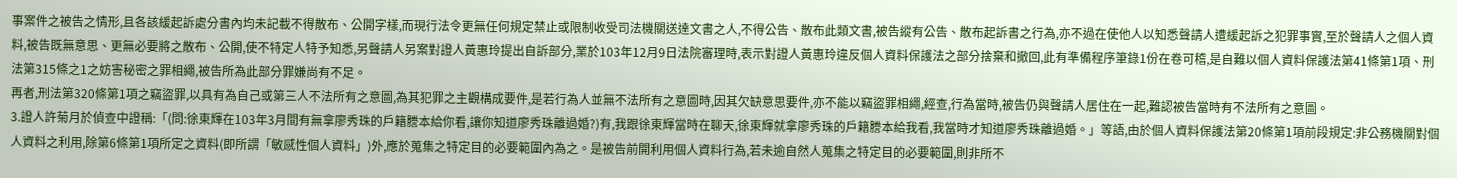事案件之被告之情形,且各該緩起訴處分書內均未記載不得散布、公開字樣,而現行法令更無任何規定禁止或限制收受司法機關送達文書之人,不得公告、散布此類文書,被告縱有公告、散布起訴書之行為,亦不過在使他人以知悉聲請人遭緩起訴之犯罪事實,至於聲請人之個人資料,被告既無意思、更無必要將之散布、公開,使不特定人特予知悉,另聲請人另案對證人黃惠玲提出自訴部分,業於103年12月9日法院審理時,表示對證人黃惠玲違反個人資料保護法之部分捨棄和撤回,此有準備程序筆錄1份在卷可稽,是自難以個人資料保護法第41條第1項、刑法第315條之1之妨害秘密之罪相繩,被告所為此部分罪嫌尚有不足。
再者,刑法第320條第1項之竊盜罪,以具有為自己或第三人不法所有之意圖,為其犯罪之主觀構成要件,是若行為人並無不法所有之意圖時,因其欠缺意思要件,亦不能以竊盜罪相繩,經查,行為當時,被告仍與聲請人居住在一起,難認被告當時有不法所有之意圖。
3.證人許菊月於偵查中證稱:「(問:徐東輝在103年3月間有無拿廖秀珠的戶籍謄本給你看,讓你知道廖秀珠離過婚?)有,我跟徐東輝當時在聊天,徐東輝就拿廖秀珠的戶籍謄本給我看,我當時才知道廖秀珠離過婚。」等語,由於個人資料保護法第20條第1項前段規定:非公務機關對個人資料之利用,除第6條第1項所定之資料(即所謂「敏感性個人資料」)外,應於蒐集之特定目的必要範圍內為之。是被告前開利用個人資料行為,若未逾自然人蒐集之特定目的必要範圍,則非所不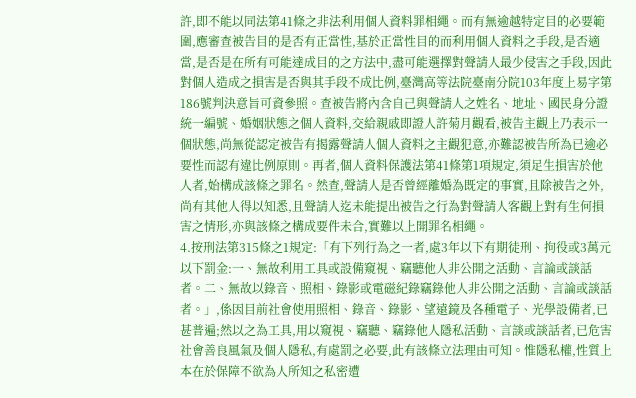許,即不能以同法第41條之非法利用個人資料罪相繩。而有無逾越特定目的必要範圍,應審查被告目的是否有正當性,基於正當性目的而利用個人資料之手段,是否適當,是否是在所有可能達成目的之方法中,盡可能選擇對聲請人最少侵害之手段,因此對個人造成之損害是否與其手段不成比例,臺灣高等法院臺南分院103年度上易字第186號判決意旨可資參照。查被告將內含自己與聲請人之姓名、地址、國民身分證統一編號、婚姻狀態之個人資料,交給親戚即證人許菊月觀看,被告主觀上乃表示一個狀態,尚無從認定被告有揭露聲請人個人資料之主觀犯意,亦難認被告所為已逾必要性而認有違比例原則。再者,個人資料保護法第41條第1項規定,須足生損害於他人者,始構成該條之罪名。然查,聲請人是否曾經離婚為既定的事實,且除被告之外,尚有其他人得以知悉,且聲請人迄未能提出被告之行為對聲請人客觀上對有生何損害之情形,亦與該條之構成要件未合,實難以上開罪名相繩。
4.按刑法第315條之1規定:「有下列行為之一者,處3年以下有期徒刑、拘役或3萬元以下罰金:一、無故利用工具或設備窺視、竊聽他人非公開之活動、言論或談話者。二、無故以錄音、照相、錄影或電磁紀錄竊錄他人非公開之活動、言論或談話者。」,係因目前社會使用照相、錄音、錄影、望遠鏡及各種電子、光學設備者,已甚普遍;然以之為工具,用以窺視、竊聽、竊錄他人隱私活動、言談或談話者,已危害社會善良風氣及個人隱私,有處罰之必要,此有該條立法理由可知。惟隱私權,性質上本在於保障不欲為人所知之私密遭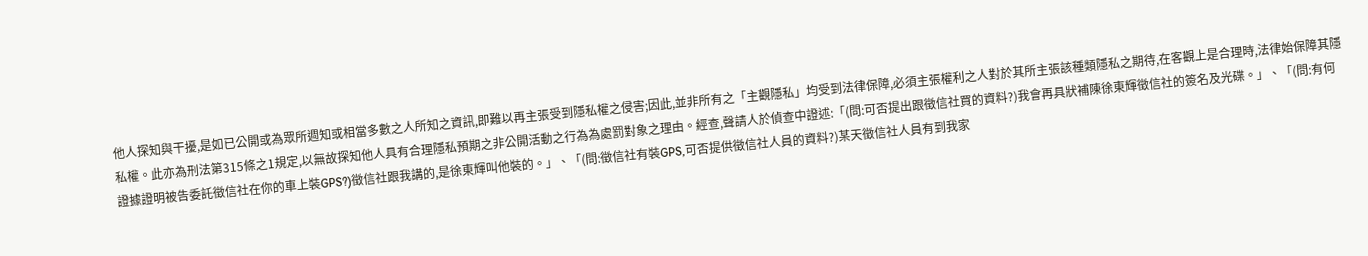他人探知與干擾,是如已公開或為眾所週知或相當多數之人所知之資訊,即難以再主張受到隱私權之侵害;因此,並非所有之「主觀隱私」均受到法律保障,必須主張權利之人對於其所主張該種類隱私之期待,在客觀上是合理時,法律始保障其隱私權。此亦為刑法第315條之1規定,以無故探知他人具有合理隱私預期之非公開活動之行為為處罰對象之理由。經查,聲請人於偵查中證述:「(問:可否提出跟徵信社買的資料?)我會再具狀補陳徐東輝徵信社的簽名及光碟。」、「(問:有何證據證明被告委託徵信社在你的車上裝GPS?)徵信社跟我講的,是徐東輝叫他裝的。」、「(問:徵信社有裝GPS,可否提供徵信社人員的資料?)某天徵信社人員有到我家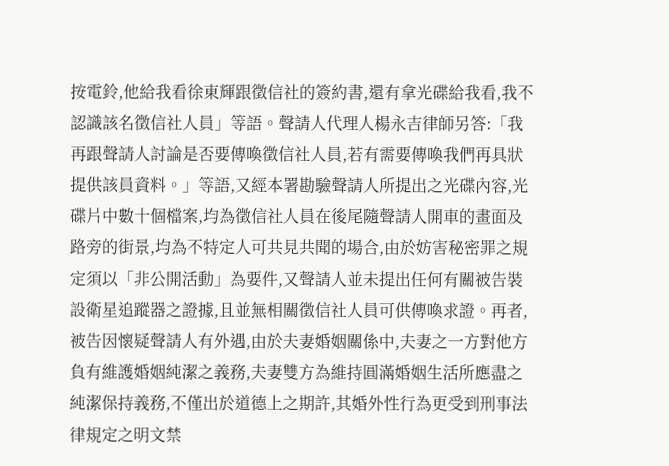按電鈴,他給我看徐東輝跟徵信社的簽約書,還有拿光碟給我看,我不認識該名徵信社人員」等語。聲請人代理人楊永吉律師另答:「我再跟聲請人討論是否要傳喚徵信社人員,若有需要傳喚我們再具狀提供該員資料。」等語,又經本署勘驗聲請人所提出之光碟內容,光碟片中數十個檔案,均為徵信社人員在後尾隨聲請人開車的畫面及路旁的街景,均為不特定人可共見共聞的場合,由於妨害秘密罪之規定須以「非公開活動」為要件,又聲請人並未提出任何有關被告裝設衛星追蹤器之證據,且並無相關徵信社人員可供傳喚求證。再者,被告因懷疑聲請人有外遇,由於夫妻婚姻關係中,夫妻之一方對他方負有維護婚姻純潔之義務,夫妻雙方為維持圓滿婚姻生活所應盡之純潔保持義務,不僅出於道德上之期許,其婚外性行為更受到刑事法律規定之明文禁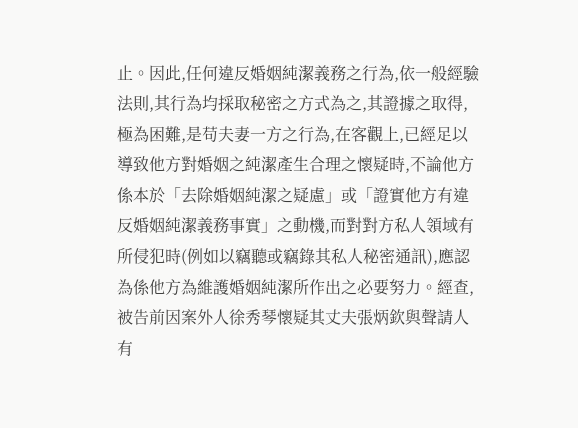止。因此,任何違反婚姻純潔義務之行為,依一般經驗法則,其行為均採取秘密之方式為之,其證據之取得,極為困難,是苟夫妻一方之行為,在客觀上,已經足以導致他方對婚姻之純潔產生合理之懷疑時,不論他方係本於「去除婚姻純潔之疑慮」或「證實他方有違反婚姻純潔義務事實」之動機,而對對方私人領域有所侵犯時(例如以竊聽或竊錄其私人秘密通訊),應認為係他方為維護婚姻純潔所作出之必要努力。經查,被告前因案外人徐秀琴懷疑其丈夫張炳欽與聲請人有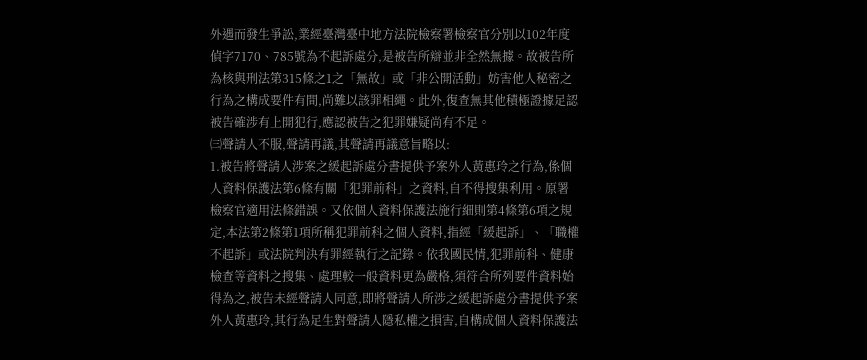外遇而發生爭訟,業經臺灣臺中地方法院檢察署檢察官分別以102年度偵字7170、785號為不起訴處分,是被告所辯並非全然無據。故被告所為核與刑法第315條之1之「無故」或「非公開活動」妨害他人秘密之行為之構成要件有間,尚難以該罪相繩。此外,復查無其他積極證據足認被告確涉有上開犯行,應認被告之犯罪嫌疑尚有不足。
㈢聲請人不服,聲請再議,其聲請再議意旨略以:
1.被告將聲請人涉案之緩起訴處分書提供予案外人黃惠玲之行為,係個人資料保護法第6條有關「犯罪前科」之資料,自不得搜集利用。原署檢察官適用法條錯誤。又依個人資料保護法施行細則第4條第6項之規定,本法第2條第1項所稱犯罪前科之個人資料,指經「緩起訴」、「職權不起訴」或法院判決有罪經執行之記錄。依我國民情,犯罪前科、健康檢查等資料之搜集、處理較一般資料更為嚴格,須符合所列要件資料始得為之,被告未經聲請人同意,即將聲請人所涉之緩起訴處分書提供予案外人黃惠玲,其行為足生對聲請人隱私權之損害,自構成個人資料保護法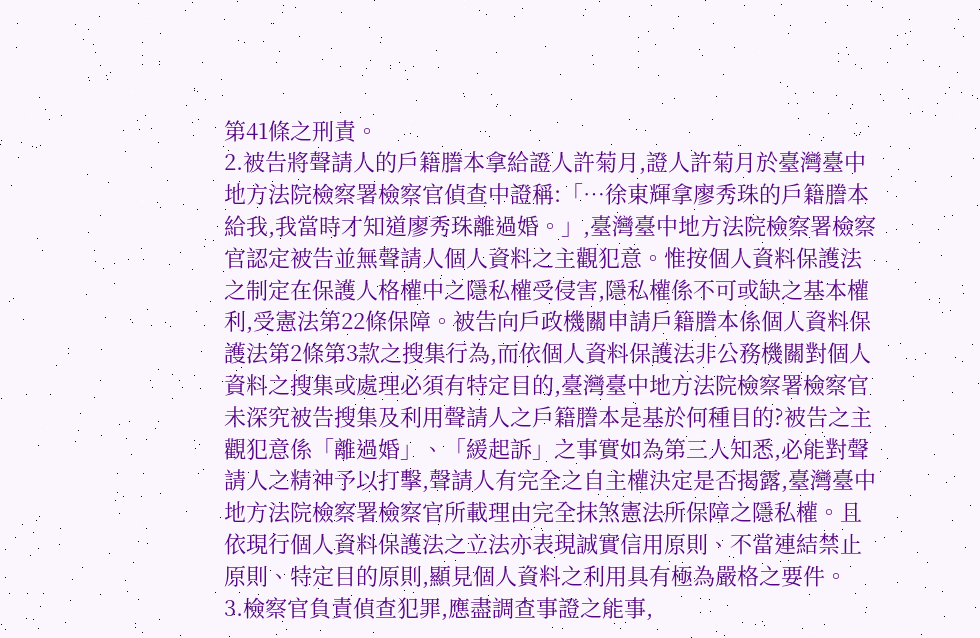第41條之刑責。
2.被告將聲請人的戶籍謄本拿給證人許菊月,證人許菊月於臺灣臺中地方法院檢察署檢察官偵查中證稱:「…徐東輝拿廖秀珠的戶籍謄本給我,我當時才知道廖秀珠離過婚。」,臺灣臺中地方法院檢察署檢察官認定被告並無聲請人個人資料之主觀犯意。惟按個人資料保護法之制定在保護人格權中之隱私權受侵害,隱私權係不可或缺之基本權利,受憲法第22條保障。被告向戶政機關申請戶籍謄本係個人資料保護法第2條第3款之搜集行為,而依個人資料保護法非公務機關對個人資料之搜集或處理必須有特定目的,臺灣臺中地方法院檢察署檢察官未深究被告搜集及利用聲請人之戶籍謄本是基於何種目的?被告之主觀犯意係「離過婚」、「緩起訴」之事實如為第三人知悉,必能對聲請人之精神予以打擊,聲請人有完全之自主權決定是否揭露,臺灣臺中地方法院檢察署檢察官所載理由完全抹煞憲法所保障之隱私權。且依現行個人資料保護法之立法亦表現誠實信用原則、不當連結禁止原則、特定目的原則,顯見個人資料之利用具有極為嚴格之要件。
3.檢察官負責偵查犯罪,應盡調查事證之能事,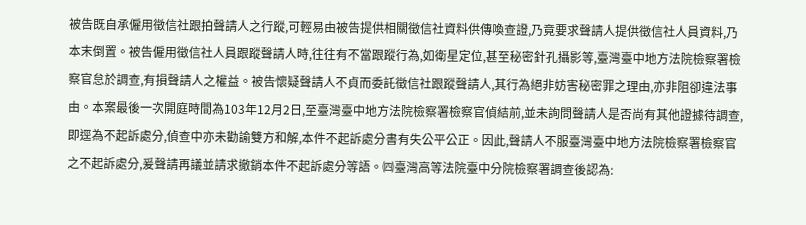被告既自承僱用徵信社跟拍聲請人之行蹤,可輕易由被告提供相關徵信社資料供傳喚查證,乃竟要求聲請人提供徵信社人員資料,乃本末倒置。被告僱用徵信社人員跟蹤聲請人時,往往有不當跟蹤行為,如衛星定位,甚至秘密針孔攝影等,臺灣臺中地方法院檢察署檢察官怠於調查,有損聲請人之權益。被告懷疑聲請人不貞而委託徵信社跟蹤聲請人,其行為絕非妨害秘密罪之理由,亦非阻卻違法事由。本案最後一次開庭時間為103年12月2日,至臺灣臺中地方法院檢察署檢察官偵結前,並未詢問聲請人是否尚有其他證據待調查,即逕為不起訴處分,偵查中亦未勸諭雙方和解,本件不起訴處分書有失公平公正。因此,聲請人不服臺灣臺中地方法院檢察署檢察官之不起訴處分,爰聲請再議並請求撤銷本件不起訴處分等語。㈣臺灣高等法院臺中分院檢察署調查後認為: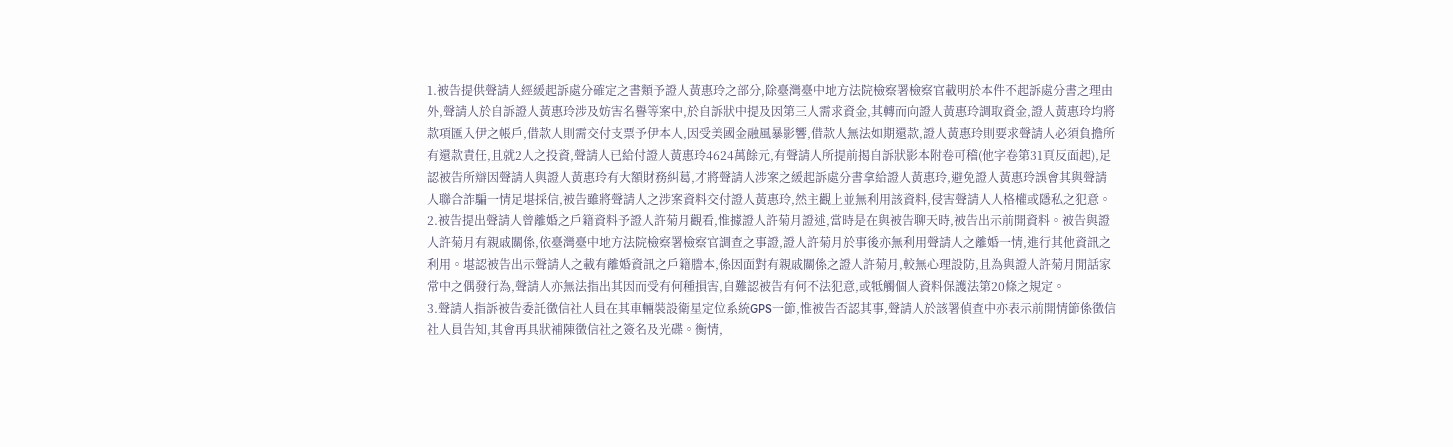1.被告提供聲請人經緩起訴處分確定之書類予證人黃惠玲之部分,除臺灣臺中地方法院檢察署檢察官載明於本件不起訴處分書之理由外,聲請人於自訴證人黃惠玲涉及妨害名譽等案中,於自訴狀中提及因第三人需求資金,其轉而向證人黃惠玲調取資金,證人黃惠玲均將款項匯入伊之帳戶,借款人則需交付支票予伊本人,因受美國金融風暴影響,借款人無法如期還款,證人黃惠玲則要求聲請人必須負擔所有還款責任,且就2人之投資,聲請人已給付證人黃惠玲4624萬餘元,有聲請人所提前揭自訴狀影本附卷可稽(他字卷第31頁反面起),足認被告所辯因聲請人與證人黃惠玲有大額財務糾葛,才將聲請人涉案之緩起訴處分書拿給證人黃惠玲,避免證人黃惠玲誤會其與聲請人聯合詐騙一情足堪採信,被告雖將聲請人之涉案資料交付證人黃惠玲,然主觀上並無利用該資料,侵害聲請人人格權或隱私之犯意。
2.被告提出聲請人曾離婚之戶籍資料予證人許菊月觀看,惟據證人許菊月證述,當時是在與被告聊天時,被告出示前開資料。被告與證人許菊月有親戚關係,依臺灣臺中地方法院檢察署檢察官調查之事證,證人許菊月於事後亦無利用聲請人之離婚一情,進行其他資訊之利用。堪認被告出示聲請人之載有離婚資訊之戶籍謄本,係因面對有親戚關係之證人許菊月,較無心理設防,且為與證人許菊月閒話家常中之偶發行為,聲請人亦無法指出其因而受有何種損害,自難認被告有何不法犯意,或牴觸個人資料保護法第20條之規定。
3.聲請人指訴被告委託徵信社人員在其車輛裝設衛星定位系統GPS一節,惟被告否認其事,聲請人於該署偵查中亦表示前開情節係徵信社人員告知,其會再具狀補陳徵信社之簽名及光碟。衡情,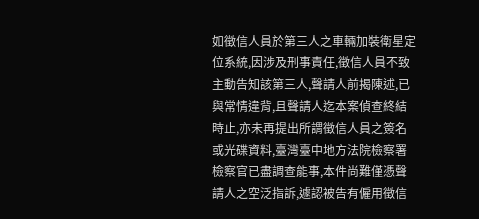如徵信人員於第三人之車輛加裝衛星定位系統,因涉及刑事責任,徵信人員不致主動告知該第三人,聲請人前揭陳述,已與常情違背,且聲請人迄本案偵查終結時止,亦未再提出所謂徵信人員之簽名或光碟資料,臺灣臺中地方法院檢察署檢察官已盡調查能事,本件尚難僅憑聲請人之空泛指訴,遽認被告有僱用徵信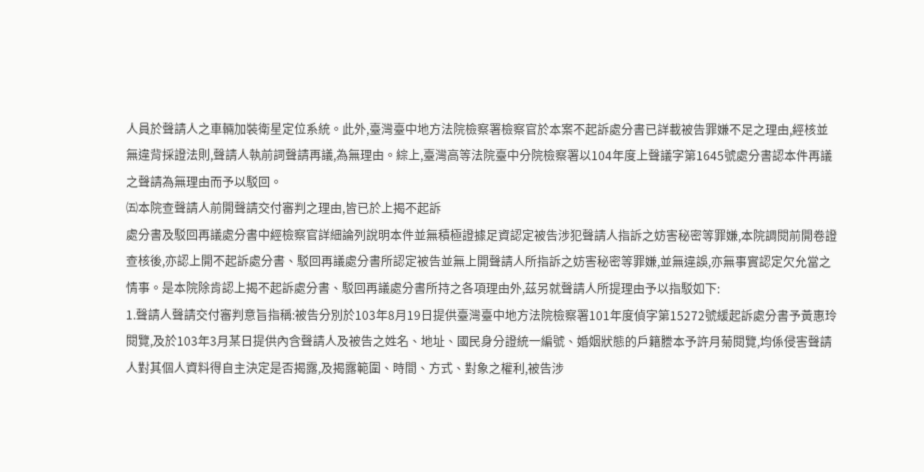人員於聲請人之車輛加裝衛星定位系統。此外,臺灣臺中地方法院檢察署檢察官於本案不起訴處分書已詳載被告罪嫌不足之理由,經核並無違背採證法則,聲請人執前詞聲請再議,為無理由。綜上,臺灣高等法院臺中分院檢察署以104年度上聲議字第1645號處分書認本件再議之聲請為無理由而予以駁回。
㈤本院查聲請人前開聲請交付審判之理由,皆已於上揭不起訴
處分書及駁回再議處分書中經檢察官詳細論列說明本件並無積極證據足資認定被告涉犯聲請人指訴之妨害秘密等罪嫌,本院調閱前開卷證查核後,亦認上開不起訴處分書、駁回再議處分書所認定被告並無上開聲請人所指訴之妨害秘密等罪嫌,並無違誤,亦無事實認定欠允當之情事。是本院除肯認上揭不起訴處分書、駁回再議處分書所持之各項理由外,茲另就聲請人所提理由予以指駁如下:
1.聲請人聲請交付審判意旨指稱:被告分別於103年8月19日提供臺灣臺中地方法院檢察署101年度偵字第15272號緩起訴處分書予黃惠玲閱覽,及於103年3月某日提供內含聲請人及被告之姓名、地址、國民身分證統一編號、婚姻狀態的戶籍謄本予許月菊閱覽,均係侵害聲請人對其個人資料得自主決定是否揭露,及揭露範圍、時間、方式、對象之權利,被告涉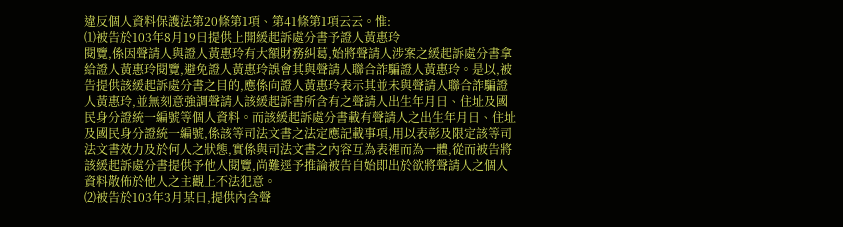違反個人資料保護法第20條第1項、第41條第1項云云。惟:
⑴被告於103年8月19日提供上開緩起訴處分書予證人黃惠玲
閱覽,係因聲請人與證人黃惠玲有大額財務糾葛,始將聲請人涉案之緩起訴處分書拿給證人黃惠玲閱覽,避免證人黃惠玲誤會其與聲請人聯合詐騙證人黃惠玲。是以,被告提供該緩起訴處分書之目的,應係向證人黃惠玲表示其並未與聲請人聯合詐騙證人黃惠玲,並無刻意強調聲請人該緩起訴書所含有之聲請人出生年月日、住址及國民身分證統一編號等個人資料。而該緩起訴處分書載有聲請人之出生年月日、住址及國民身分證統一編號,係該等司法文書之法定應記載事項,用以表彰及限定該等司法文書效力及於何人之狀態,實係與司法文書之內容互為表裡而為一體,從而被告將該緩起訴處分書提供予他人閱覽,尚難逕予推論被告自始即出於欲將聲請人之個人資料散佈於他人之主觀上不法犯意。
⑵被告於103年3月某日,提供內含聲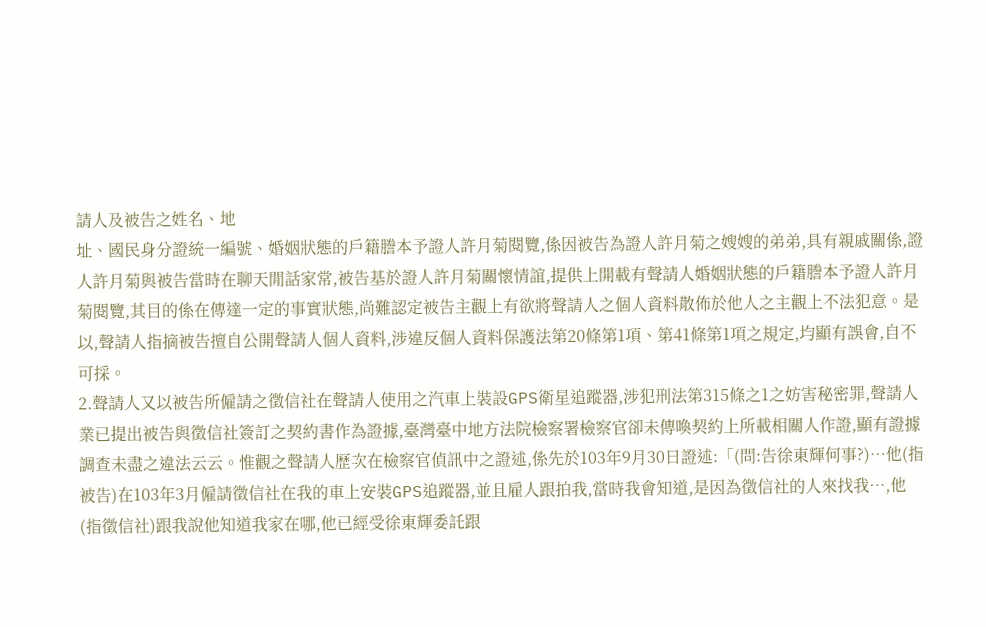請人及被告之姓名、地
址、國民身分證統一編號、婚姻狀態的戶籍謄本予證人許月菊閱覽,係因被告為證人許月菊之嫂嫂的弟弟,具有親戚關係,證人許月菊與被告當時在聊天閒話家常,被告基於證人許月菊關懷情誼,提供上開載有聲請人婚姻狀態的戶籍謄本予證人許月菊閱覽,其目的係在傳達一定的事實狀態,尚難認定被告主觀上有欲將聲請人之個人資料散佈於他人之主觀上不法犯意。是以,聲請人指摘被告擅自公開聲請人個人資料,涉違反個人資料保護法第20條第1項、第41條第1項之規定,均顯有誤會,自不可採。
2.聲請人又以被告所僱請之徵信社在聲請人使用之汽車上裝設GPS衛星追蹤器,涉犯刑法第315條之1之妨害秘密罪,聲請人業已提出被告與徵信社簽訂之契約書作為證據,臺灣臺中地方法院檢察署檢察官卻未傳喚契約上所載相關人作證,顯有證據調查未盡之違法云云。惟觀之聲請人歷次在檢察官偵訊中之證述,係先於103年9月30日證述:「(問:告徐東輝何事?)…他(指被告)在103年3月僱請徵信社在我的車上安裝GPS追蹤器,並且雇人跟拍我,當時我會知道,是因為徵信社的人來找我…,他(指徵信社)跟我說他知道我家在哪,他已經受徐東輝委託跟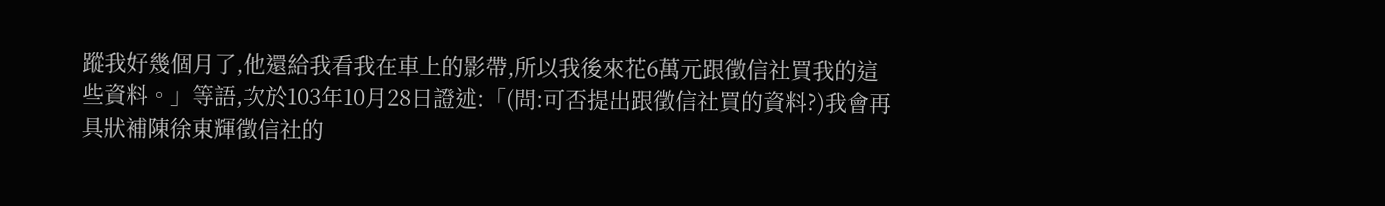蹤我好幾個月了,他還給我看我在車上的影帶,所以我後來花6萬元跟徵信社買我的這些資料。」等語,次於103年10月28日證述:「(問:可否提出跟徵信社買的資料?)我會再具狀補陳徐東輝徵信社的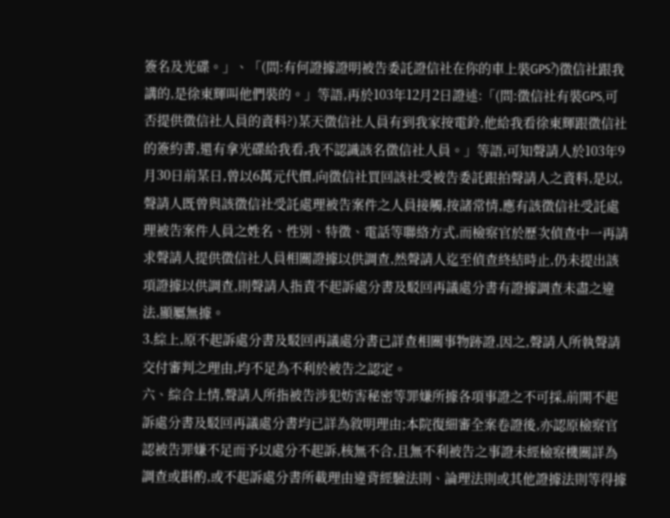簽名及光碟。」、「(問:有何證據證明被告委託證信社在你的車上裝GPS?)徵信社跟我講的,是徐東輝叫他們裝的。」等語,再於103年12月2日證述:「(問:徵信社有裝GPS,可否提供徵信社人員的資料?)某天徵信社人員有到我家按電鈴,他給我看徐東輝跟徵信社的簽約書,還有拿光碟給我看,我不認識該名徵信社人員。」等語,可知聲請人於103年9月30日前某日,曾以6萬元代價,向徵信社買回該社受被告委託跟拍聲請人之資料,是以,聲請人既曾與該徵信社受託處理被告案件之人員接觸,按諸常情,應有該徵信社受託處理被告案件人員之姓名、性別、特徵、電話等聯絡方式,而檢察官於歷次偵查中一再請求聲請人提供徵信社人員相關證據以供調查,然聲請人迄至偵查終結時止,仍未提出該項證據以供調查,則聲請人指責不起訴處分書及駁回再議處分書有證據調查未盡之違法,顯屬無據。
3.綜上,原不起訴處分書及駁回再議處分書已詳查相關事物跡證,因之,聲請人所執聲請交付審判之理由,均不足為不利於被告之認定。
六、綜合上情,聲請人所指被告涉犯妨害秘密等罪嫌所據各項事證之不可採,前開不起訴處分書及駁回再議處分書均已詳為敘明理由;本院復細審全案卷證後,亦認原檢察官認被告罪嫌不足而予以處分不起訴,核無不合,且無不利被告之事證未經檢察機關詳為調查或斟酌,或不起訴處分書所載理由違背經驗法則、論理法則或其他證據法則等得據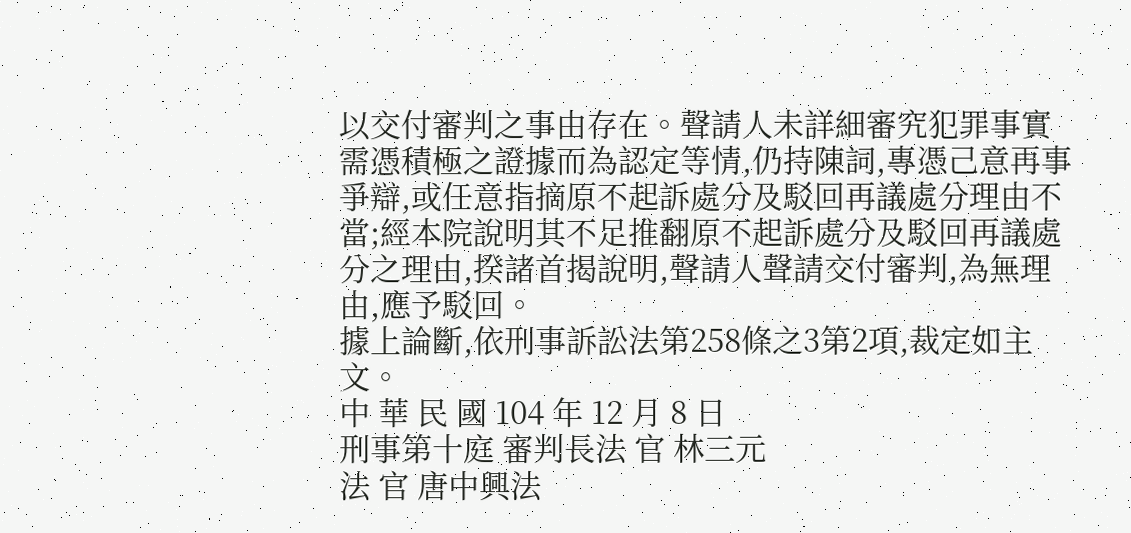以交付審判之事由存在。聲請人未詳細審究犯罪事實需憑積極之證據而為認定等情,仍持陳詞,專憑己意再事爭辯,或任意指摘原不起訴處分及駁回再議處分理由不當;經本院說明其不足推翻原不起訴處分及駁回再議處分之理由,揆諸首揭說明,聲請人聲請交付審判,為無理由,應予駁回。
據上論斷,依刑事訴訟法第258條之3第2項,裁定如主文。
中 華 民 國 104 年 12 月 8 日
刑事第十庭 審判長法 官 林三元
法 官 唐中興法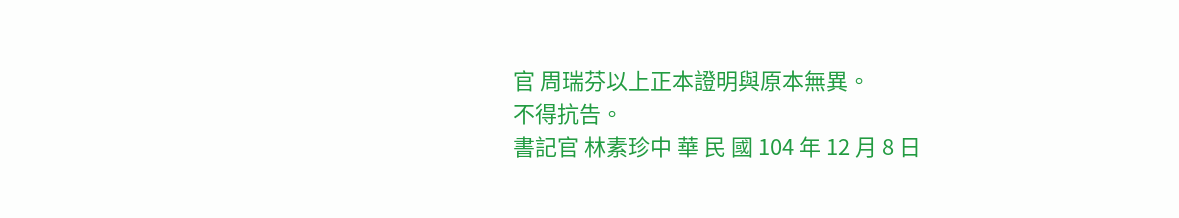官 周瑞芬以上正本證明與原本無異。
不得抗告。
書記官 林素珍中 華 民 國 104 年 12 月 8 日